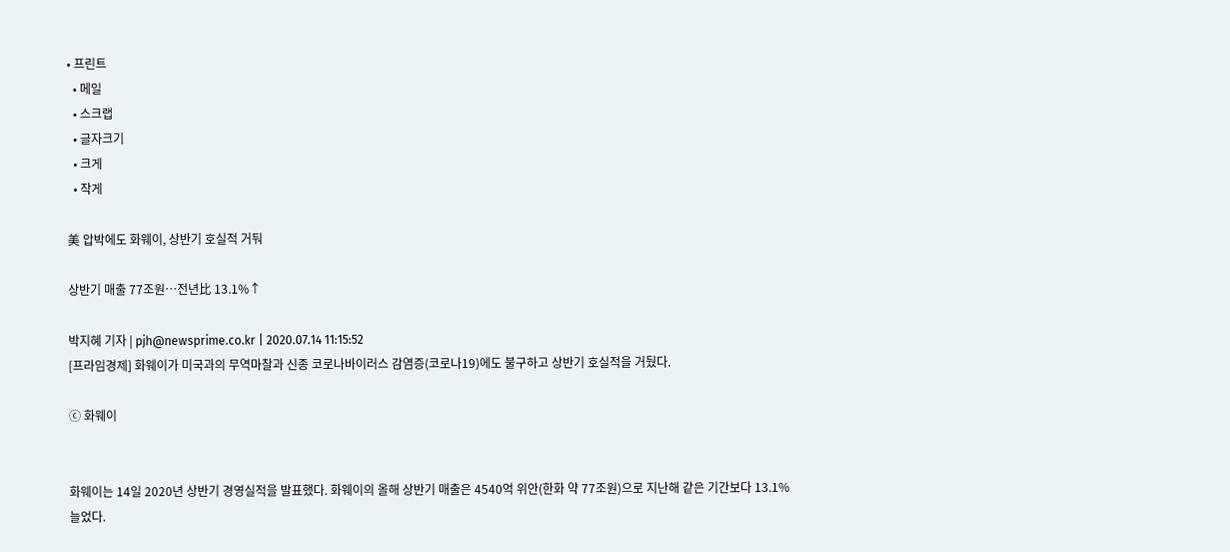• 프린트
  • 메일
  • 스크랩
  • 글자크기
  • 크게
  • 작게

美 압박에도 화웨이, 상반기 호실적 거둬

상반기 매출 77조원…전년比 13.1%↑

박지혜 기자 | pjh@newsprime.co.kr | 2020.07.14 11:15:52
[프라임경제] 화웨이가 미국과의 무역마찰과 신종 코로나바이러스 감염증(코로나19)에도 불구하고 상반기 호실적을 거뒀다.

ⓒ 화웨이


화웨이는 14일 2020년 상반기 경영실적을 발표했다. 화웨이의 올해 상반기 매출은 4540억 위안(한화 약 77조원)으로 지난해 같은 기간보다 13.1% 늘었다.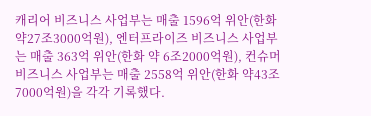캐리어 비즈니스 사업부는 매출 1596억 위안(한화 약27조3000억원), 엔터프라이즈 비즈니스 사업부는 매출 363억 위안(한화 약 6조2000억원), 컨슈머 비즈니스 사업부는 매출 2558억 위안(한화 약43조7000억원)을 각각 기록했다.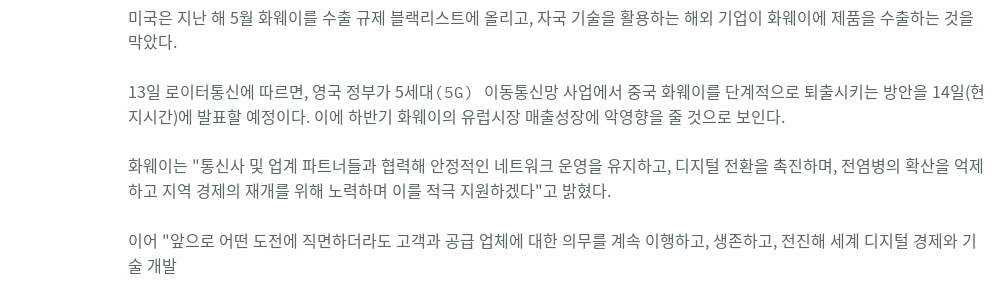미국은 지난 해 5월 화웨이를 수출 규제 블랙리스트에 올리고, 자국 기술을 활용하는 해외 기업이 화웨이에 제품을 수출하는 것을 막았다.

13일 로이터통신에 따르면, 영국 정부가 5세대(5G) 이동통신망 사업에서 중국 화웨이를 단계적으로 퇴출시키는 방안을 14일(현지시간)에 발표할 예정이다. 이에 하반기 화웨이의 유럽시장 매출성장에 악영향을 줄 것으로 보인다.

화웨이는 "통신사 및 업계 파트너들과 협력해 안정적인 네트워크 운영을 유지하고, 디지털 전환을 촉진하며, 전염병의 확산을 억제하고 지역 경제의 재개를 위해 노력하며 이를 적극 지원하겠다"고 밝혔다.

이어 "앞으로 어떤 도전에 직면하더라도 고객과 공급 업체에 대한 의무를 계속 이행하고, 생존하고, 전진해 세계 디지털 경제와 기술 개발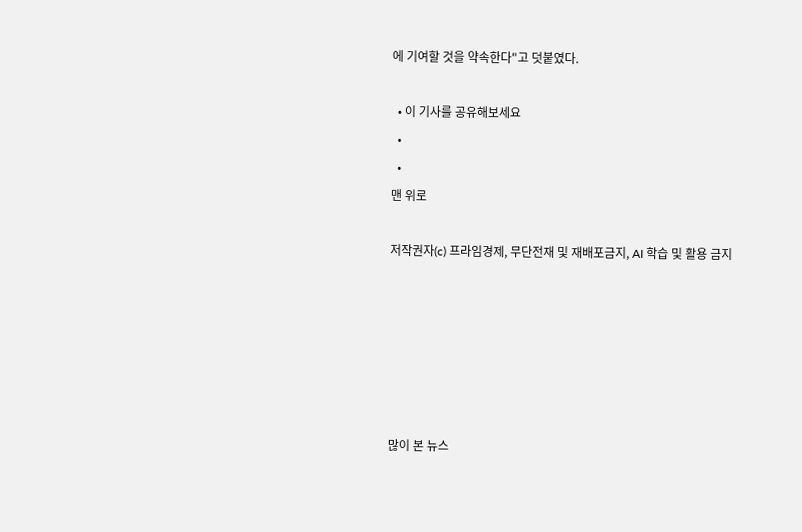에 기여할 것을 약속한다"고 덧붙였다.

  • 이 기사를 공유해보세요
  •
  •
맨 위로

저작권자(c) 프라임경제, 무단전재 및 재배포금지, AI 학습 및 활용 금지






많이 본 뉴스